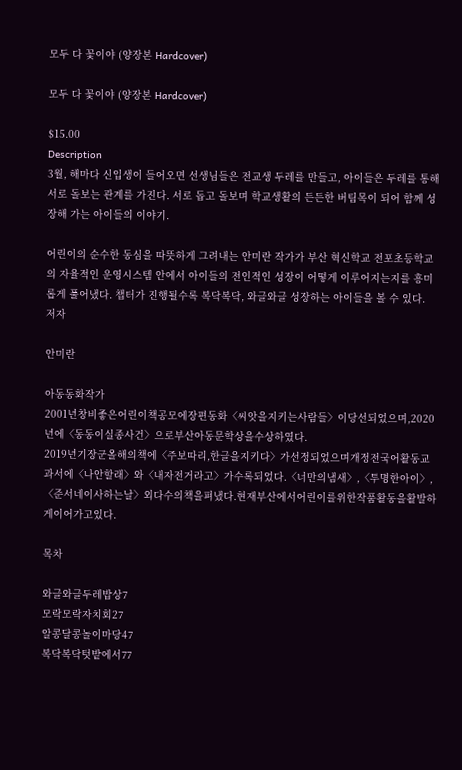모두 다 꽃이야 (양장본 Hardcover)

모두 다 꽃이야 (양장본 Hardcover)

$15.00
Description
3월, 해마다 신입생이 들어오면 선생님들은 전교생 두레를 만들고, 아이들은 두레를 통해 서로 돌보는 관계를 가진다. 서로 돕고 돌보며 학교생활의 든든한 버팀목이 되어 함께 성장해 가는 아이들의 이야기.

어린이의 순수한 동심을 따뜻하게 그려내는 안미란 작가가 부산 혁신학교 전포초등학교의 자율적인 운영시스템 안에서 아이들의 전인적인 성장이 어떻게 이루어지는지를 흥미롭게 풀어냈다. 챕터가 진행될수록 복닥복닥, 와글와글 성장하는 아이들을 볼 수 있다.
저자

안미란

아동동화작가
2001년창비좋은어린이책공모에장편동화〈씨앗을지키는사람들〉이당선되었으며,2020년에〈동동이실종사건〉으로부산아동문학상을수상하였다.
2019년기장군올해의책에〈주보따리,한글을지키다〉가선정되었으며개정전국어활동교과서에〈나안할래〉와〈내자전거라고〉가수록되었다.〈너만의냄새〉,〈투명한아이〉,〈준서네이사하는날〉외다수의책을펴냈다.현재부산에서어린이를위한작품활동을활발하게이어가고있다.

목차

와글와글두레밥상7
모락모락자치회27
알콩달콩놀이마당47
복닥복닥텃밭에서77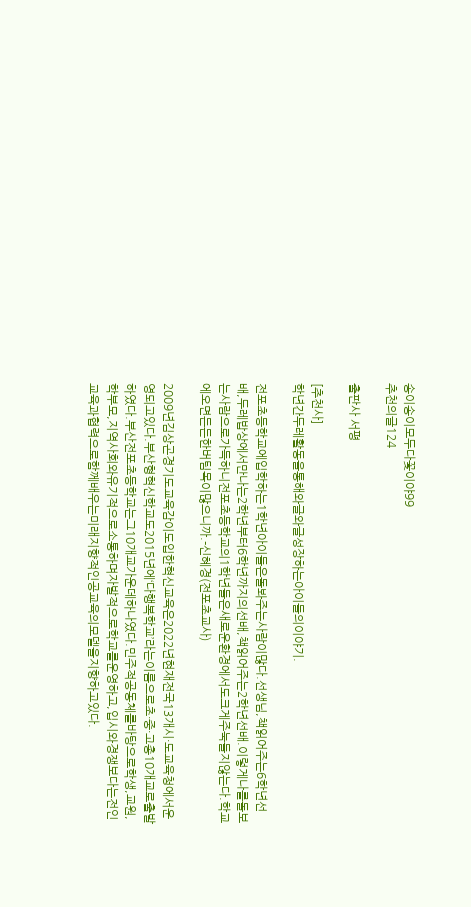송이송이모두다꽃이야99
추천의글124

출판사 서평

[추천사]
학년간두레활동을통해와글와글성장하는아이들의이야기.

전포초등학교에입학하는1학년아이들은돌봐주는사람이많다.선생님,책읽어주는6학년선배,두레밥상에서만나는2학년부터6학년까지의선배,책읽어주는2학년선배.이렇게나를돌보는사람으로가득하니전포초등학교의1학년들은새로운환경에서도크게주눅들지않는다.학교에오면든든한버팀목이많으니까.-신혜경(전포초교사)

2009년김상곤경기도교육감이도입한혁신교육은2022년현재전국13개시·도교육청에서운영되고있다.부산형혁신학교도2015년에‘다행복학교’라는이름으로초·중·고총10개교로출발하였다.부산전포초등학교는그10개교가운데하나였다.민주적공동체를바탕으로학생,교원,학부모,지역사회와유기적으로소통하며자발적으로학교를운영하고,입시와경쟁보다는전인교육과협력으로함께배우는미래지향적인공교육의모델을지향하고있다.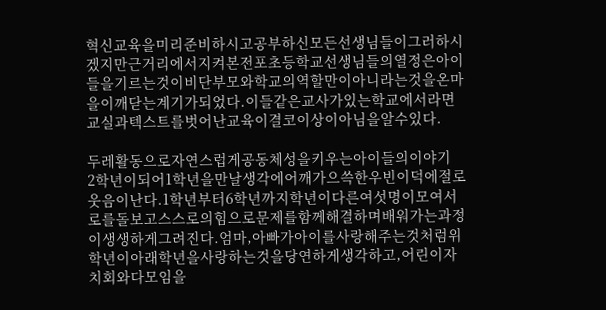혁신교육을미리준비하시고공부하신모든선생님들이그러하시겠지만근거리에서지켜본전포초등학교선생님들의열정은아이들을기르는것이비단부모와학교의역할만이아니라는것을온마을이깨닫는계기가되었다.이들같은교사가있는학교에서라면교실과텍스트를벗어난교육이결코이상이아님을알수있다.

두레활동으로자연스럽게공동체성을키우는아이들의이야기
2학년이되어1학년을만날생각에어깨가으쓱한우빈이덕에절로웃음이난다.1학년부터6학년까지학년이다른여섯명이모여서로를돌보고스스로의힘으로문제를함께해결하며배워가는과정이생생하게그려진다.엄마,아빠가아이를사랑해주는것처럼위학년이아래학년을사랑하는것을당연하게생각하고,어린이자치회와다모임을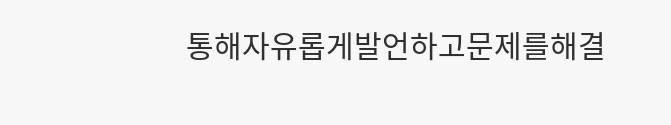통해자유롭게발언하고문제를해결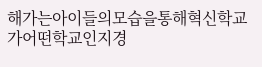해가는아이들의모습을통해혁신학교가어떤학교인지경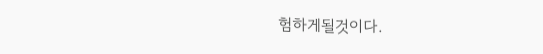험하게될것이다.